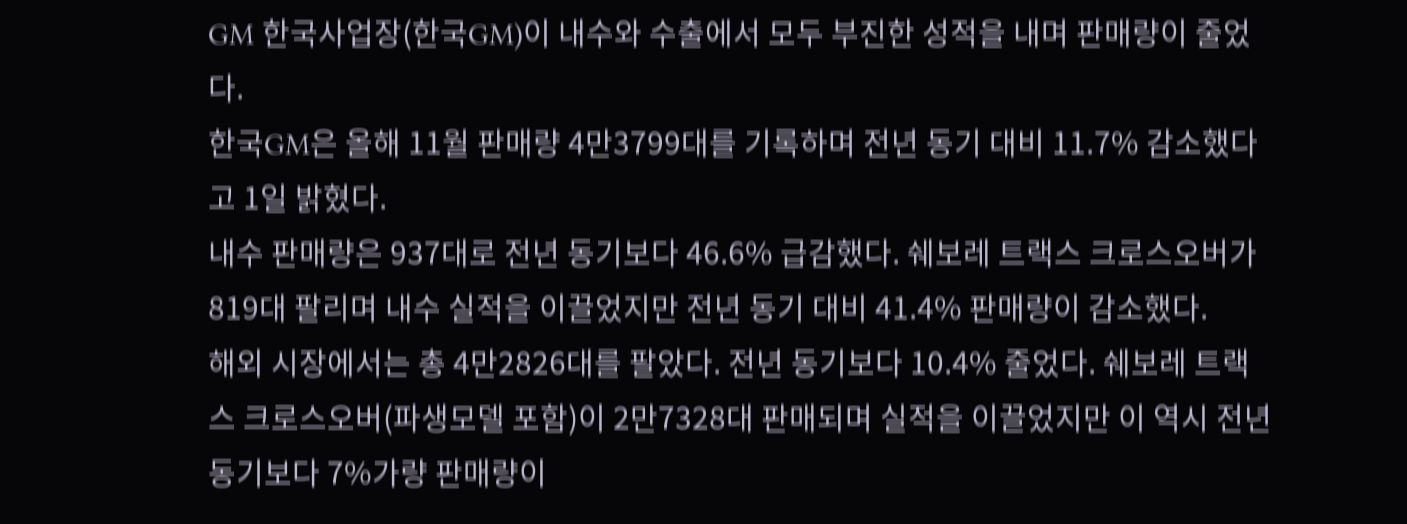GM 한국사업장(한국GM)이 내수와 수출에서 모두 부진한 성적을 내며 판매량이 줄었다.
한국GM은 올해 11월 판매량 4만3799대를 기록하며 전년 동기 대비 11.7% 감소했다고 1일 밝혔다.
내수 판매량은 937대로 전년 동기보다 46.6% 급감했다. 쉐보레 트랙스 크로스오버가 819대 팔리며 내수 실적을 이끌었지만 전년 동기 대비 41.4% 판매량이 감소했다.
해외 시장에서는 총 4만2826대를 팔았다. 전년 동기보다 10.4% 줄었다. 쉐보레 트랙스 크로스오버(파생모델 포함)이 2만7328대 판매되며 실적을 이끌었지만 이 역시 전년 동기보다 7%가량 판매량이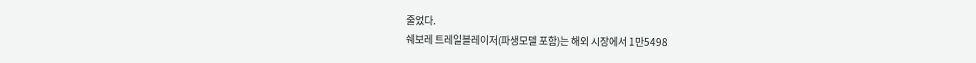줄었다.
쉐보레 트레일블레이저(파생모델 포함)는 해외 시장에서 1만5498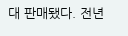대 판매됐다. 전년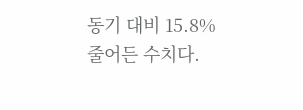동기 대비 15.8% 줄어든 수치다.